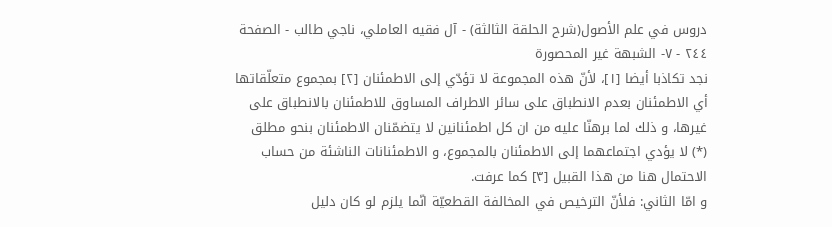دروس في علم الأصول(شرح الحلقة الثالثة) - آل فقيه العاملي، ناجي طالب - الصفحة ٢٤٤ - ٧- الشبهة غير المحصورة
نجد تكاذبا أيضا [١]، لأنّ هذه المجموعة لا تؤدّي إلى الاطمئنان [٢] بمجموع متعلّقاتها أي الاطمئنان بعدم الانطباق على سائر الاطراف المساوق للاطمئنان بالانطباق على غيرها، و ذلك لما برهنّا عليه من ان كل اطمئنانين لا يتضمّنان الاطمئنان بنحو مطلق (*) لا يؤدي اجتماعهما إلى الاطمئنان بالمجموع، و الاطمئنانات الناشئة من حساب الاحتمال هنا من هذا القبيل [٣] كما عرفت.
و امّا الثاني: فلأنّ الترخيص في المخالفة القطعيّة انّما يلزم لو كان دليل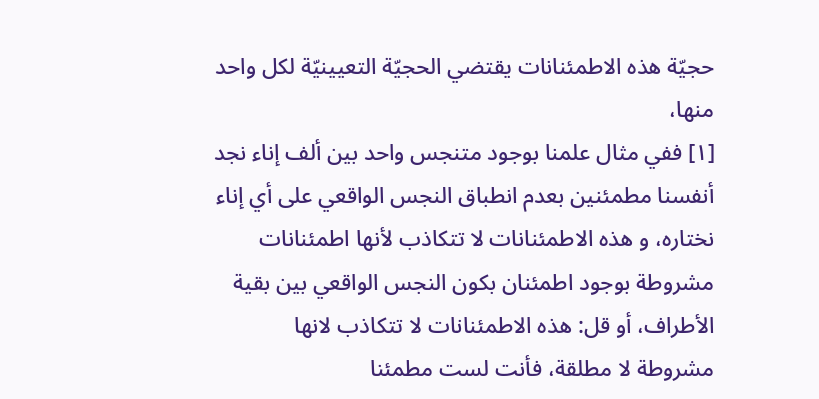حجيّة هذه الاطمئنانات يقتضي الحجيّة التعيينيّة لكل واحد منها،
[١] ففي مثال علمنا بوجود متنجس واحد بين ألف إناء نجد أنفسنا مطمئنين بعدم انطباق النجس الواقعي على أي إناء نختاره، و هذه الاطمئنانات لا تتكاذب لأنها اطمئنانات مشروطة بوجود اطمئنان بكون النجس الواقعي بين بقية الأطراف، أو قل: هذه الاطمئنانات لا تتكاذب لانها مشروطة لا مطلقة، فأنت لست مطمئنا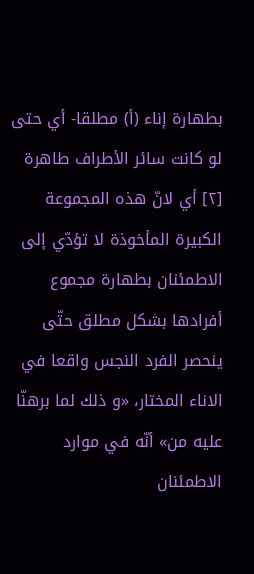بطهارة إناء (أ) مطلقا- أي حتى لو كانت سائر الأطراف طاهرة
[٢] أي لانّ هذه المجموعة الكبيرة المأخوذة لا تؤدّي إلى الاطمئنان بطهارة مجموع أفرادها بشكل مطلق حتّى ينحصر الفرد النجس واقعا في الاناء المختار، «و ذلك لما برهنّا عليه من» أنّه في موارد الاطمئنان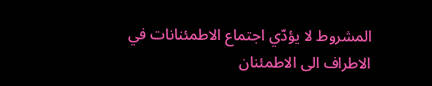المشروط لا يؤدّي اجتماع الاطمئنانات في الاطراف الى الاطمئنان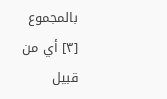بالمجموع
[٣] أي من قبيل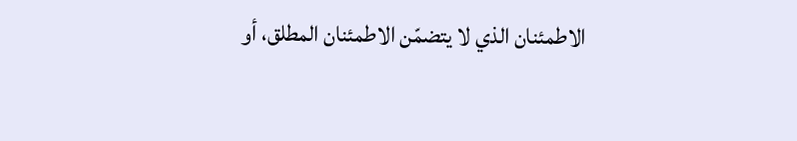الاطمئنان الذي لا يتضمّن الاطمئنان المطلق، أو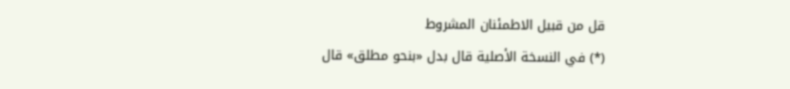قل من قبيل الاطمئنان المشروط
(*) في النسخة الأصلية قال بدل «بنحو مطلق» قال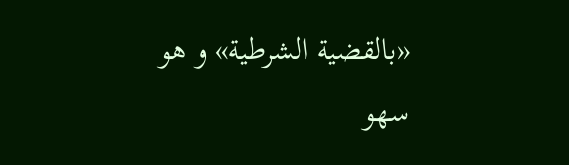«بالقضية الشرطية» و هو سهو